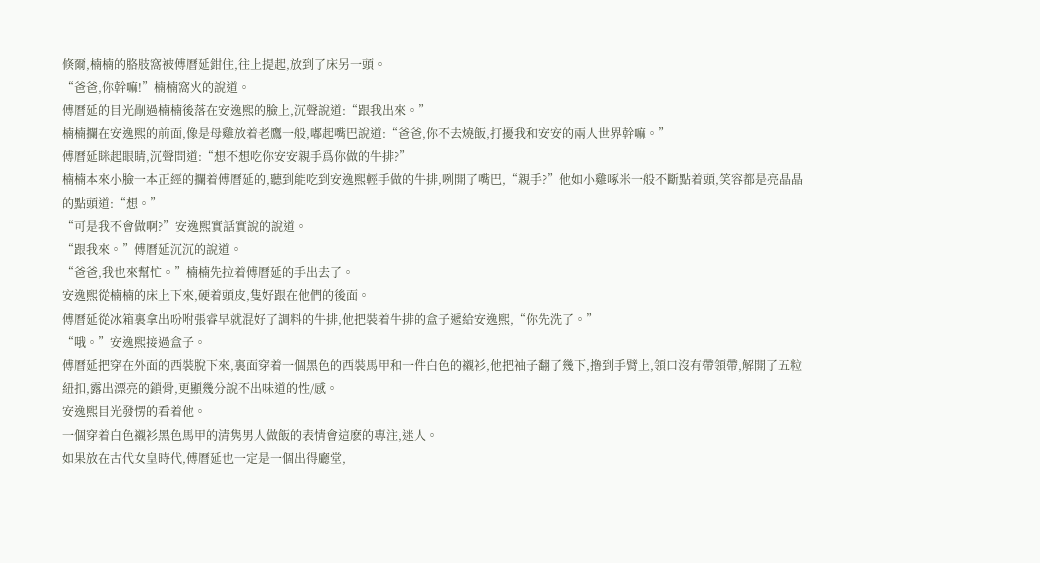倏爾,楠楠的胳肢窩被傅曆延鉗住,往上提起,放到了床另一頭。
“爸爸,你幹嘛!”楠楠窩火的說道。
傅曆延的目光剮過楠楠後落在安逸熙的臉上,沉聲說道:“跟我出來。”
楠楠攔在安逸熙的前面,像是母雞放着老鷹一般,嘟起嘴巴說道:“爸爸,你不去燒飯,打擾我和安安的兩人世界幹嘛。”
傅曆延眯起眼睛,沉聲問道:“想不想吃你安安親手爲你做的牛排?”
楠楠本來小臉一本正經的攔着傅曆延的,聽到能吃到安逸熙輕手做的牛排,咧開了嘴巴,“親手?”他如小雞啄米一般不斷點着頭,笑容都是亮晶晶的點頭道:“想。”
“可是我不會做啊?”安逸熙實話實說的說道。
“跟我來。”傅曆延沉沉的說道。
“爸爸,我也來幫忙。”楠楠先拉着傅曆延的手出去了。
安逸熙從楠楠的床上下來,硬着頭皮,隻好跟在他們的後面。
傅曆延從冰箱裏拿出吩咐張睿早就混好了調料的牛排,他把裝着牛排的盒子遞給安逸熙,“你先洗了。”
“哦。”安逸熙接過盒子。
傅曆延把穿在外面的西裝脫下來,裏面穿着一個黑色的西裝馬甲和一件白色的襯衫,他把袖子翻了幾下,撸到手臂上,領口沒有帶領帶,解開了五粒紐扣,露出漂亮的鎖骨,更顯幾分說不出味道的性/感。
安逸熙目光發愣的看着他。
一個穿着白色襯衫黑色馬甲的清隽男人做飯的表情會這麽的專注,迷人。
如果放在古代女皇時代,傅曆延也一定是一個出得廳堂,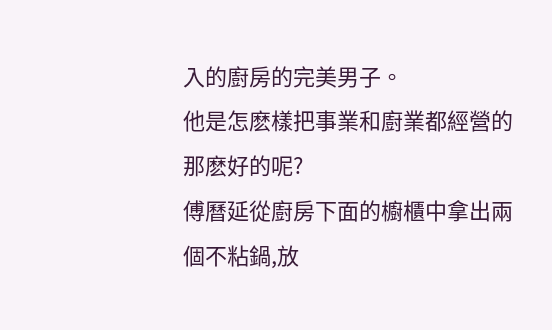入的廚房的完美男子。
他是怎麽樣把事業和廚業都經營的那麽好的呢?
傅曆延從廚房下面的櫥櫃中拿出兩個不粘鍋,放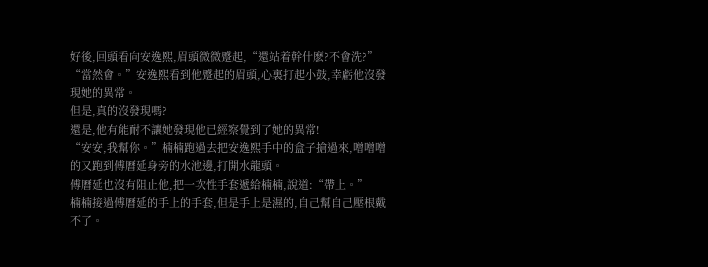好後,回頭看向安逸熙,眉頭微微蹙起,“還站着幹什麽?不會洗?”
“當然會。”安逸熙看到他蹙起的眉頭,心裏打起小鼓,幸虧他沒發現她的異常。
但是,真的沒發現嗎?
還是,他有能耐不讓她發現他已經察覺到了她的異常!
“安安,我幫你。”楠楠跑過去把安逸熙手中的盒子搶過來,噌噌噌的又跑到傅曆延身旁的水池邊,打開水龍頭。
傅曆延也沒有阻止他,把一次性手套遞給楠楠,說道:“帶上。”
楠楠接過傅曆延的手上的手套,但是手上是濕的,自己幫自己壓根戴不了。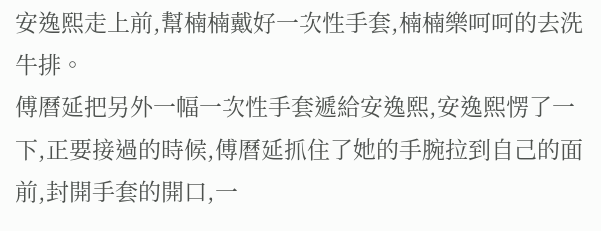安逸熙走上前,幫楠楠戴好一次性手套,楠楠樂呵呵的去洗牛排。
傅曆延把另外一幅一次性手套遞給安逸熙,安逸熙愣了一下,正要接過的時候,傅曆延抓住了她的手腕拉到自己的面前,封開手套的開口,一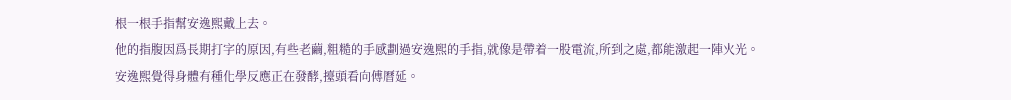根一根手指幫安逸熙戴上去。
他的指腹因爲長期打字的原因,有些老繭,粗糙的手感劃過安逸熙的手指,就像是帶着一股電流,所到之處,都能激起一陣火光。
安逸熙覺得身體有種化學反應正在發酵,擡頭看向傅曆延。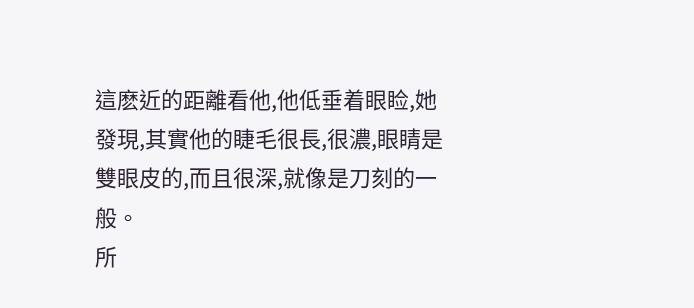這麽近的距離看他,他低垂着眼睑,她發現,其實他的睫毛很長,很濃,眼睛是雙眼皮的,而且很深,就像是刀刻的一般。
所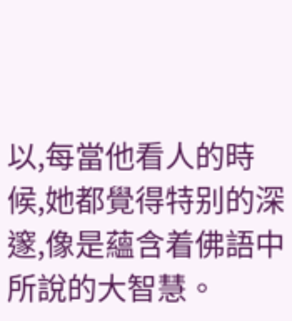以,每當他看人的時候,她都覺得特别的深邃,像是蘊含着佛語中所說的大智慧。